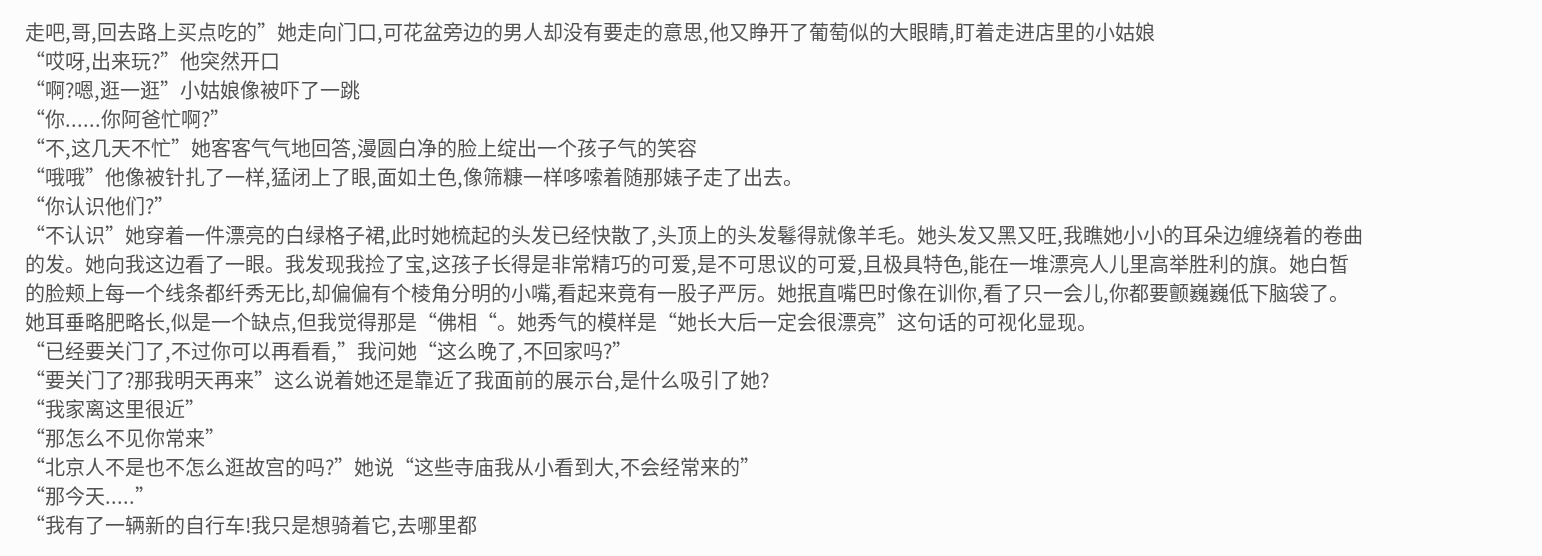走吧,哥,回去路上买点吃的”她走向门口,可花盆旁边的男人却没有要走的意思,他又睁开了葡萄似的大眼睛,盯着走进店里的小姑娘
“哎呀,出来玩?”他突然开口
“啊?嗯,逛一逛”小姑娘像被吓了一跳
“你......你阿爸忙啊?”
“不,这几天不忙”她客客气气地回答,漫圆白净的脸上绽出一个孩子气的笑容
“哦哦”他像被针扎了一样,猛闭上了眼,面如土色,像筛糠一样哆嗦着随那婊子走了出去。
“你认识他们?”
“不认识”她穿着一件漂亮的白绿格子裙,此时她梳起的头发已经快散了,头顶上的头发鬈得就像羊毛。她头发又黑又旺,我瞧她小小的耳朵边缠绕着的卷曲的发。她向我这边看了一眼。我发现我捡了宝,这孩子长得是非常精巧的可爱,是不可思议的可爱,且极具特色,能在一堆漂亮人儿里高举胜利的旗。她白皙的脸颊上每一个线条都纤秀无比,却偏偏有个棱角分明的小嘴,看起来竟有一股子严厉。她抿直嘴巴时像在训你,看了只一会儿,你都要颤巍巍低下脑袋了。她耳垂略肥略长,似是一个缺点,但我觉得那是“佛相“。她秀气的模样是“她长大后一定会很漂亮”这句话的可视化显现。
“已经要关门了,不过你可以再看看,”我问她“这么晚了,不回家吗?”
“要关门了?那我明天再来”这么说着她还是靠近了我面前的展示台,是什么吸引了她?
“我家离这里很近”
“那怎么不见你常来”
“北京人不是也不怎么逛故宫的吗?”她说“这些寺庙我从小看到大,不会经常来的”
“那今天.....”
“我有了一辆新的自行车!我只是想骑着它,去哪里都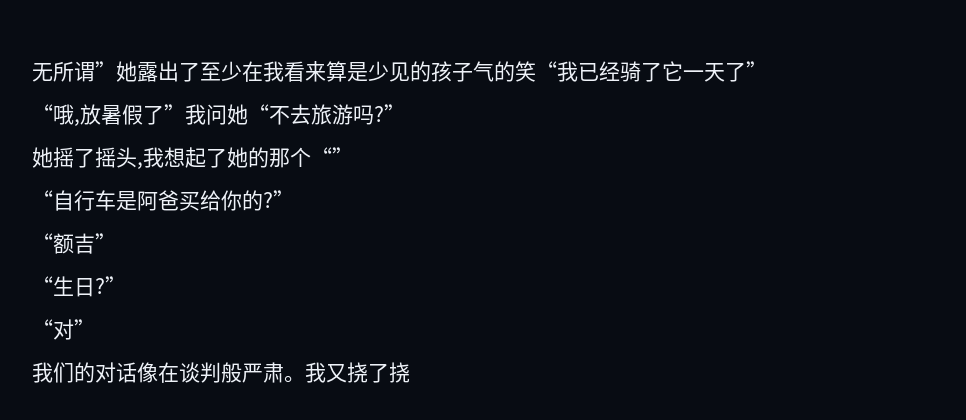无所谓”她露出了至少在我看来算是少见的孩子气的笑“我已经骑了它一天了”
“哦,放暑假了”我问她“不去旅游吗?”
她摇了摇头,我想起了她的那个“”
“自行车是阿爸买给你的?”
“额吉”
“生日?”
“对”
我们的对话像在谈判般严肃。我又挠了挠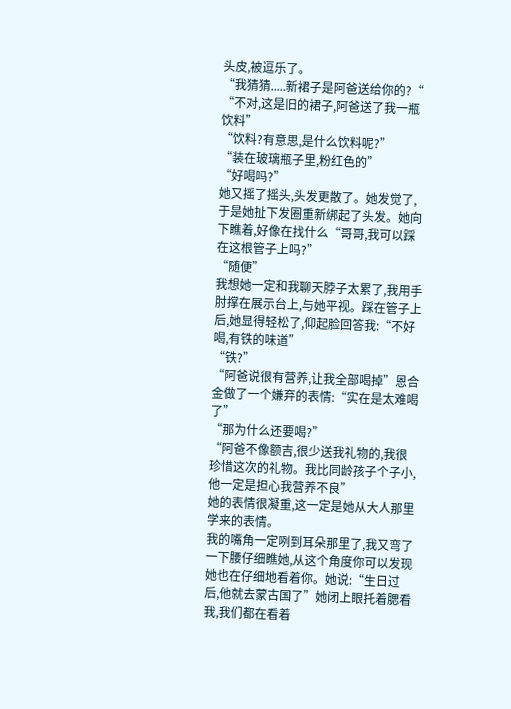头皮,被逗乐了。
“我猜猜.....新裙子是阿爸送给你的?“
“不对,这是旧的裙子,阿爸送了我一瓶饮料”
“饮料?有意思,是什么饮料呢?”
“装在玻璃瓶子里,粉红色的”
“好喝吗?”
她又摇了摇头,头发更散了。她发觉了,于是她扯下发圈重新绑起了头发。她向下瞧着,好像在找什么“哥哥,我可以踩在这根管子上吗?”
“随便”
我想她一定和我聊天脖子太累了,我用手肘撑在展示台上,与她平视。踩在管子上后,她显得轻松了,仰起脸回答我:“不好喝,有铁的味道”
“铁?”
“阿爸说很有营养,让我全部喝掉”恩合金做了一个嫌弃的表情:“实在是太难喝了”
“那为什么还要喝?”
“阿爸不像额吉,很少送我礼物的,我很珍惜这次的礼物。我比同龄孩子个子小,他一定是担心我营养不良”
她的表情很凝重,这一定是她从大人那里学来的表情。
我的嘴角一定咧到耳朵那里了,我又弯了一下腰仔细瞧她,从这个角度你可以发现她也在仔细地看着你。她说:“生日过后,他就去蒙古国了”她闭上眼托着腮看我,我们都在看着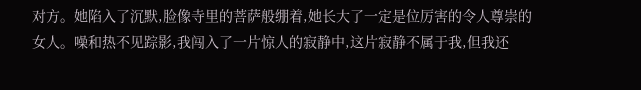对方。她陷入了沉默,脸像寺里的菩萨般绷着,她长大了一定是位厉害的令人尊崇的女人。噪和热不见踪影,我闯入了一片惊人的寂静中,这片寂静不属于我,但我还